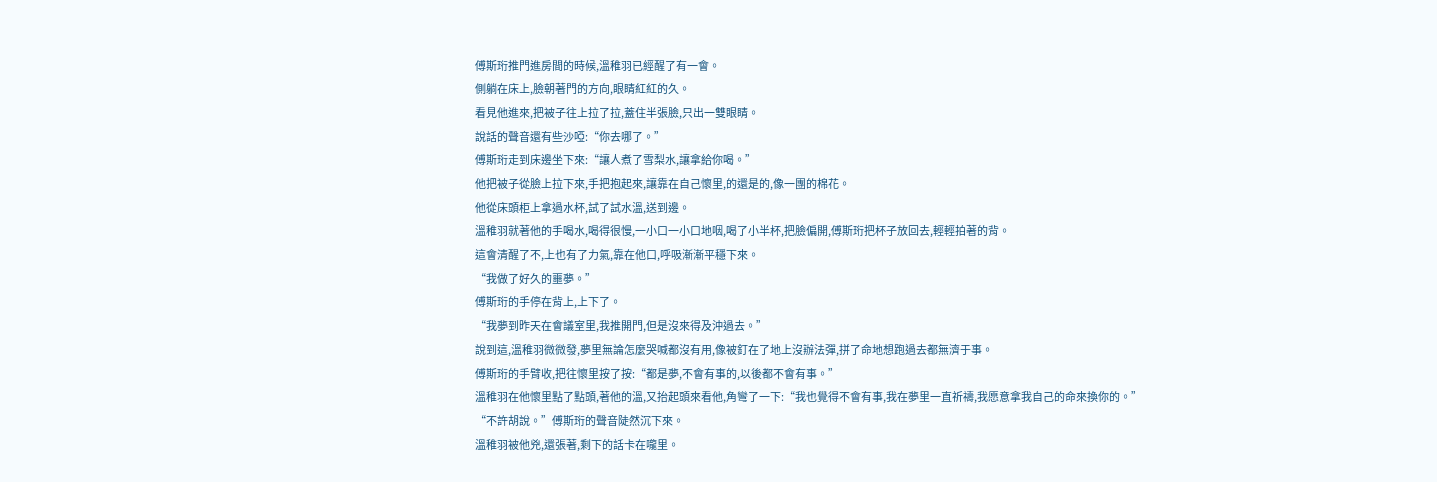傅斯珩推門進房間的時候,溫稚羽已經醒了有一會。
側躺在床上,臉朝著門的方向,眼睛紅紅的久。
看見他進來,把被子往上拉了拉,蓋住半張臉,只出一雙眼睛。
說話的聲音還有些沙啞:“你去哪了。”
傅斯珩走到床邊坐下來:“讓人煮了雪梨水,讓拿給你喝。”
他把被子從臉上拉下來,手把抱起來,讓靠在自己懷里,的還是的,像一團的棉花。
他從床頭柜上拿過水杯,試了試水溫,送到邊。
溫稚羽就著他的手喝水,喝得很慢,一小口一小口地咽,喝了小半杯,把臉偏開,傅斯珩把杯子放回去,輕輕拍著的背。
這會清醒了不,上也有了力氣,靠在他口,呼吸漸漸平穩下來。
“我做了好久的噩夢。”
傅斯珩的手停在背上,上下了。
“我夢到昨天在會議室里,我推開門,但是沒來得及沖過去。”
說到這,溫稚羽微微發,夢里無論怎麼哭喊都沒有用,像被釘在了地上沒辦法彈,拼了命地想跑過去都無濟于事。
傅斯珩的手臂收,把往懷里按了按:“都是夢,不會有事的,以後都不會有事。”
溫稚羽在他懷里點了點頭,著他的溫,又抬起頭來看他,角彎了一下:“我也覺得不會有事,我在夢里一直祈禱,我愿意拿我自己的命來換你的。”
“不許胡說。”傅斯珩的聲音陡然沉下來。
溫稚羽被他兇,還張著,剩下的話卡在嚨里。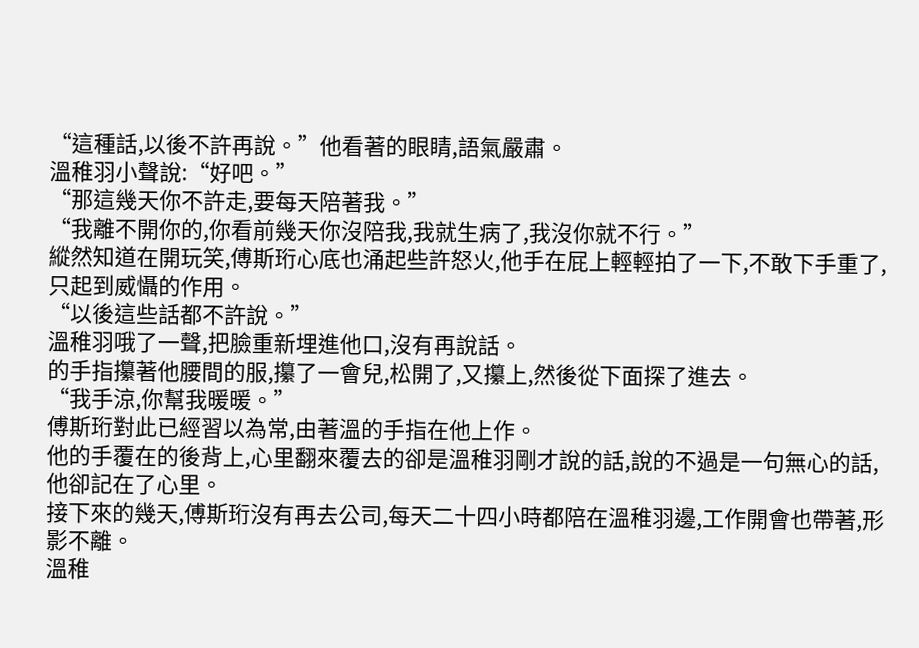“這種話,以後不許再說。”他看著的眼睛,語氣嚴肅。
溫稚羽小聲說:“好吧。”
“那這幾天你不許走,要每天陪著我。”
“我離不開你的,你看前幾天你沒陪我,我就生病了,我沒你就不行。”
縱然知道在開玩笑,傅斯珩心底也涌起些許怒火,他手在屁上輕輕拍了一下,不敢下手重了,只起到威懾的作用。
“以後這些話都不許說。”
溫稚羽哦了一聲,把臉重新埋進他口,沒有再說話。
的手指攥著他腰間的服,攥了一會兒,松開了,又攥上,然後從下面探了進去。
“我手涼,你幫我暖暖。”
傅斯珩對此已經習以為常,由著溫的手指在他上作。
他的手覆在的後背上,心里翻來覆去的卻是溫稚羽剛才說的話,說的不過是一句無心的話,他卻記在了心里。
接下來的幾天,傅斯珩沒有再去公司,每天二十四小時都陪在溫稚羽邊,工作開會也帶著,形影不離。
溫稚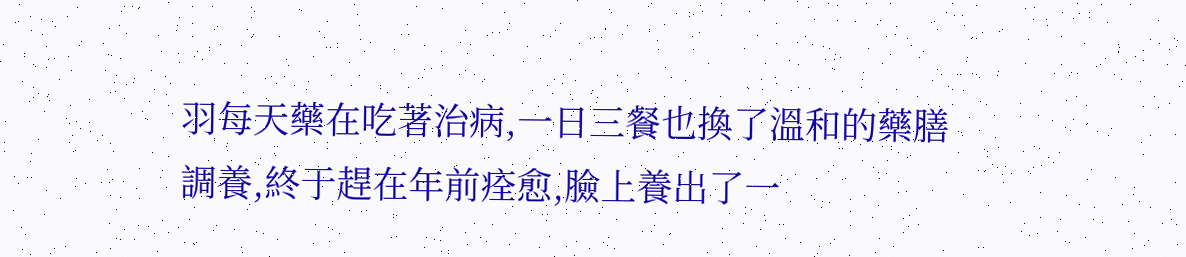羽每天藥在吃著治病,一日三餐也換了溫和的藥膳調養,終于趕在年前痊愈,臉上養出了一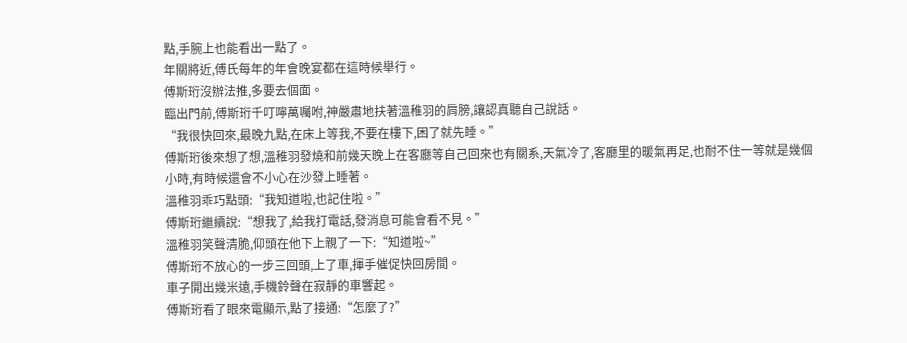點,手腕上也能看出一點了。
年關將近,傅氏每年的年會晚宴都在這時候舉行。
傅斯珩沒辦法推,多要去個面。
臨出門前,傅斯珩千叮嚀萬囑咐,神嚴肅地扶著溫稚羽的肩膀,讓認真聽自己說話。
“我很快回來,最晚九點,在床上等我,不要在樓下,困了就先睡。”
傅斯珩後來想了想,溫稚羽發燒和前幾天晚上在客廳等自己回來也有關系,天氣冷了,客廳里的暖氣再足,也耐不住一等就是幾個小時,有時候還會不小心在沙發上睡著。
溫稚羽乖巧點頭:“我知道啦,也記住啦。”
傅斯珩繼續說:“想我了,給我打電話,發消息可能會看不見。”
溫稚羽笑聲清脆,仰頭在他下上親了一下:“知道啦~”
傅斯珩不放心的一步三回頭,上了車,揮手催促快回房間。
車子開出幾米遠,手機鈴聲在寂靜的車響起。
傅斯珩看了眼來電顯示,點了接通:“怎麼了?”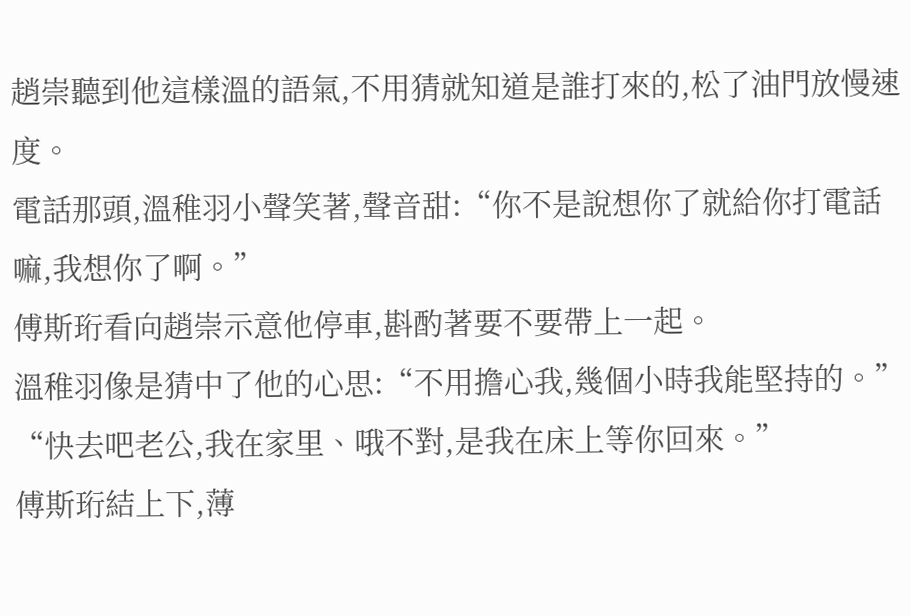趙崇聽到他這樣溫的語氣,不用猜就知道是誰打來的,松了油門放慢速度。
電話那頭,溫稚羽小聲笑著,聲音甜:“你不是說想你了就給你打電話嘛,我想你了啊。”
傅斯珩看向趙崇示意他停車,斟酌著要不要帶上一起。
溫稚羽像是猜中了他的心思:“不用擔心我,幾個小時我能堅持的。”
“快去吧老公,我在家里、哦不對,是我在床上等你回來。”
傅斯珩結上下,薄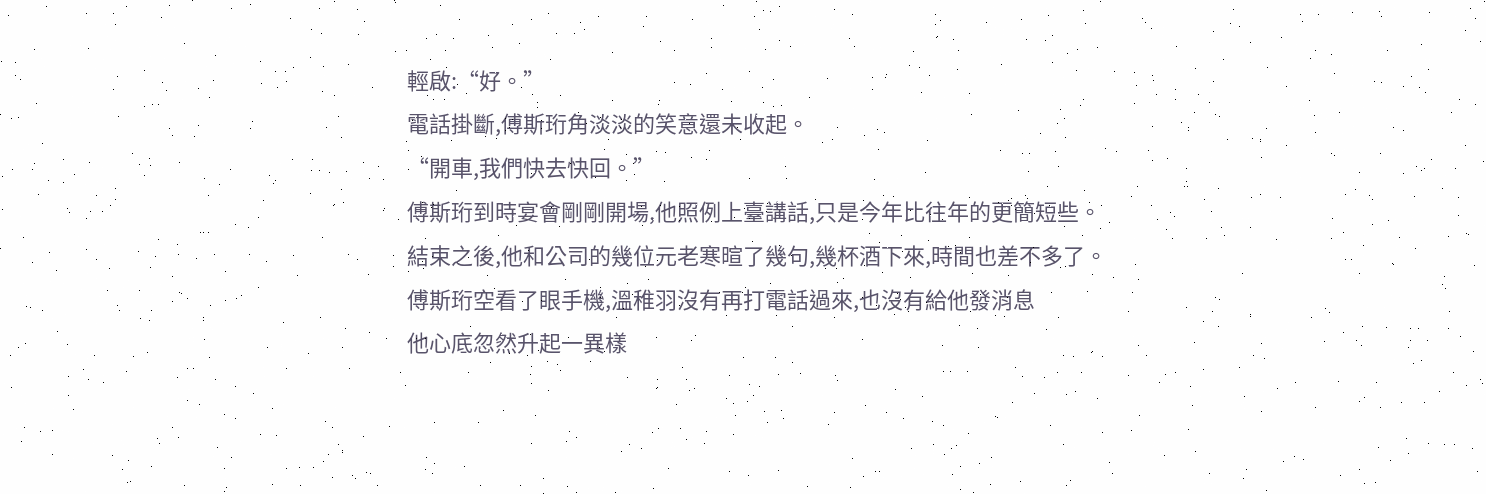輕啟:“好。”
電話掛斷,傅斯珩角淡淡的笑意還未收起。
“開車,我們快去快回。”
傅斯珩到時宴會剛剛開場,他照例上臺講話,只是今年比往年的更簡短些。
結束之後,他和公司的幾位元老寒暄了幾句,幾杯酒下來,時間也差不多了。
傅斯珩空看了眼手機,溫稚羽沒有再打電話過來,也沒有給他發消息
他心底忽然升起一異樣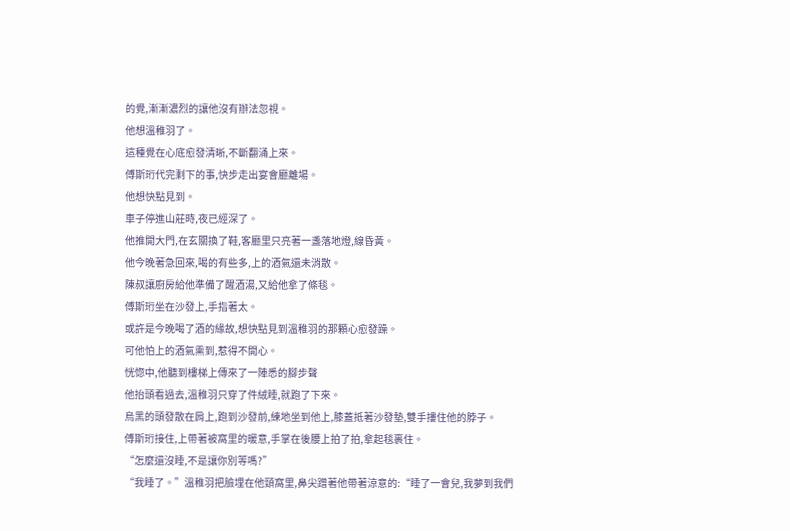的覺,漸漸濃烈的讓他沒有辦法忽視。
他想溫稚羽了。
這種覺在心底愈發清晰,不斷翻涌上來。
傅斯珩代完剩下的事,快步走出宴會廳離場。
他想快點見到。
車子停進山莊時,夜已經深了。
他推開大門,在玄關換了鞋,客廳里只亮著一盞落地燈,線昏黃。
他今晚著急回來,喝的有些多,上的酒氣還未消散。
陳叔讓廚房給他準備了醒酒湯,又給他拿了條毯。
傅斯珩坐在沙發上,手指著太。
或許是今晚喝了酒的緣故,想快點見到溫稚羽的那顆心愈發躁。
可他怕上的酒氣熏到,惹得不開心。
恍惚中,他聽到樓梯上傳來了一陣悉的腳步聲
他抬頭看過去,溫稚羽只穿了件絨睡,就跑了下來。
烏黑的頭發散在肩上,跑到沙發前,練地坐到他上,膝蓋抵著沙發墊,雙手摟住他的脖子。
傅斯珩接住,上帶著被窩里的暖意,手掌在後腰上拍了拍,拿起毯裹住。
“怎麼還沒睡,不是讓你別等嗎?”
“我睡了。”溫稚羽把臉埋在他頸窩里,鼻尖蹭著他帶著涼意的:“睡了一會兒,我夢到我們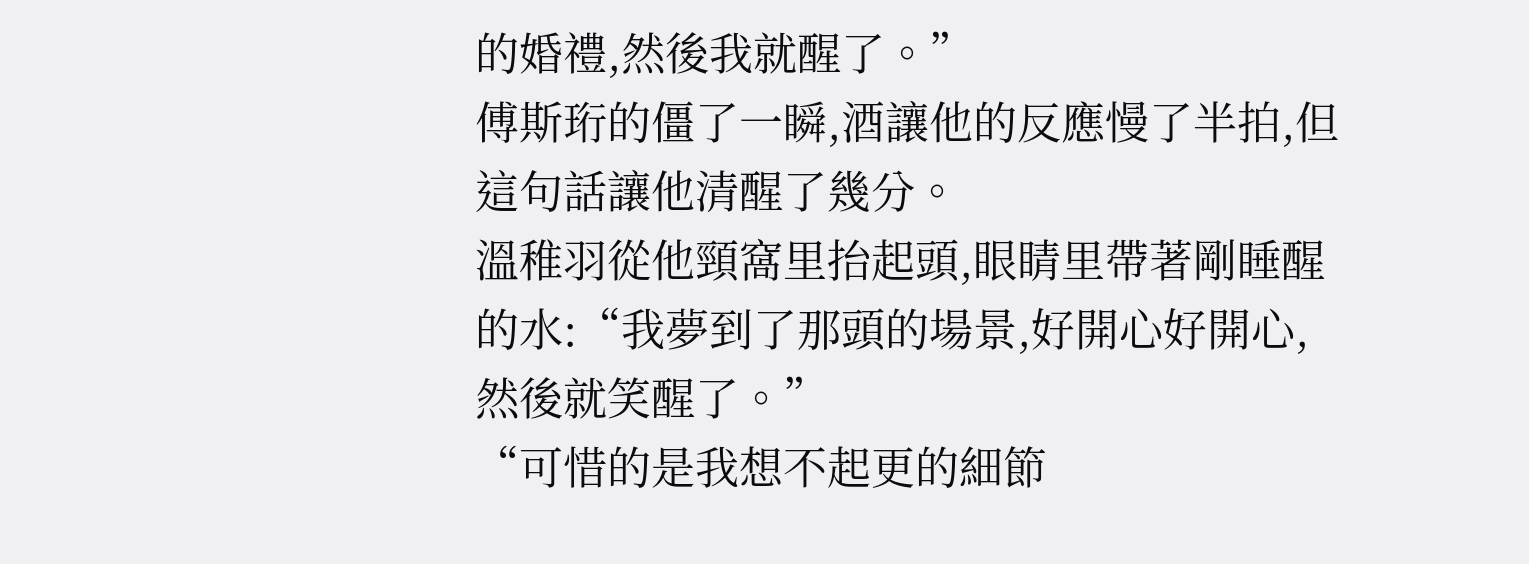的婚禮,然後我就醒了。”
傅斯珩的僵了一瞬,酒讓他的反應慢了半拍,但這句話讓他清醒了幾分。
溫稚羽從他頸窩里抬起頭,眼睛里帶著剛睡醒的水:“我夢到了那頭的場景,好開心好開心,然後就笑醒了。”
“可惜的是我想不起更的細節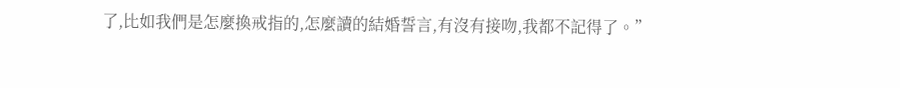了,比如我們是怎麼換戒指的,怎麼讀的結婚誓言,有沒有接吻,我都不記得了。”